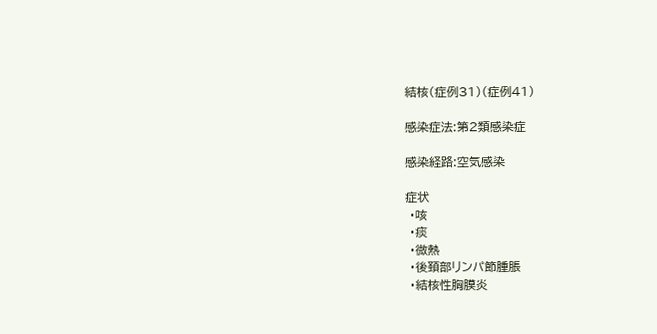結核(症例31)(症例41)

感染症法:第2類感染症

感染経路:空気感染

症状
 ・咳
 ・痰
 ・微熱
 ・後頚部リンパ節腫脹
 ・結核性胸膜炎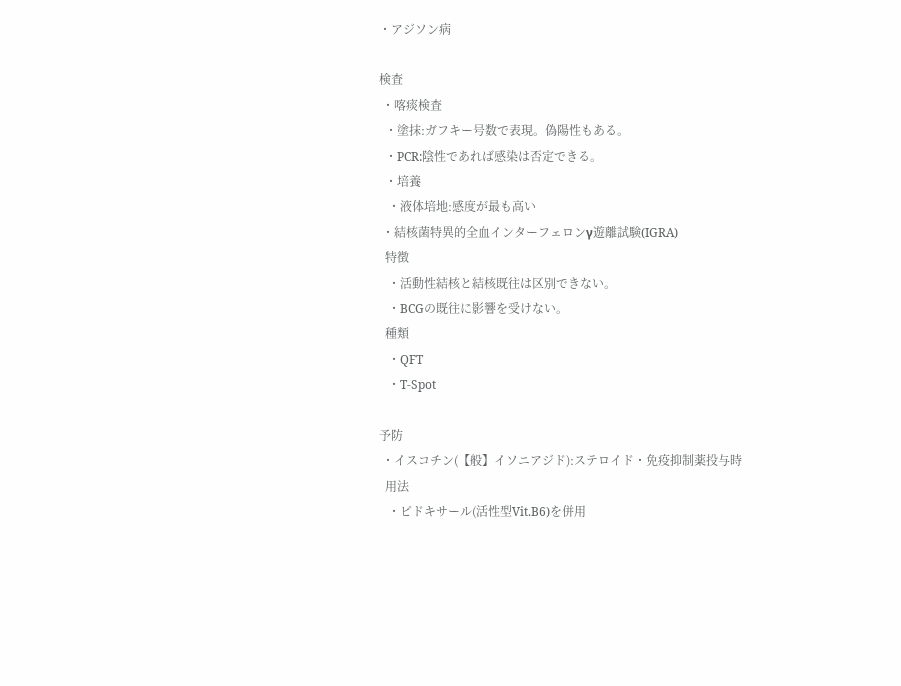・アジソン病

検査
 ・喀痰検査
  ・塗抹:ガフキー号数で表現。偽陽性もある。
  ・PCR:陰性であれば感染は否定できる。
  ・培養
   ・液体培地:感度が最も高い
 ・結核菌特異的全血インターフェロンγ遊離試験(IGRA)
  特徴
   ・活動性結核と結核既往は区別できない。
   ・BCGの既往に影響を受けない。
  種類
   ・QFT
   ・T-Spot

予防
 ・イスコチン(【般】イソニアジド):ステロイド・免疫抑制薬投与時
  用法
   ・ピドキサール(活性型Vit.B6)を併用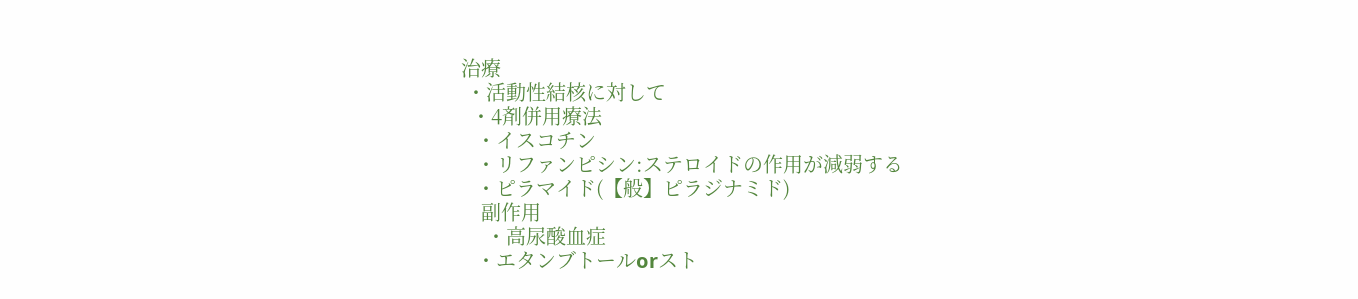治療
 ・活動性結核に対して
  ・4剤併用療法
   ・イスコチン
   ・リファンピシン:ステロイドの作用が減弱する
   ・ピラマイド(【般】ピラジナミド)
    副作用
     ・高尿酸血症
   ・エタンブトールorスト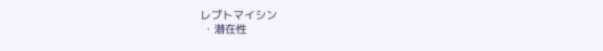レプトマイシン
 ・潜在性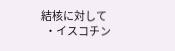結核に対して
  ・イスコチン